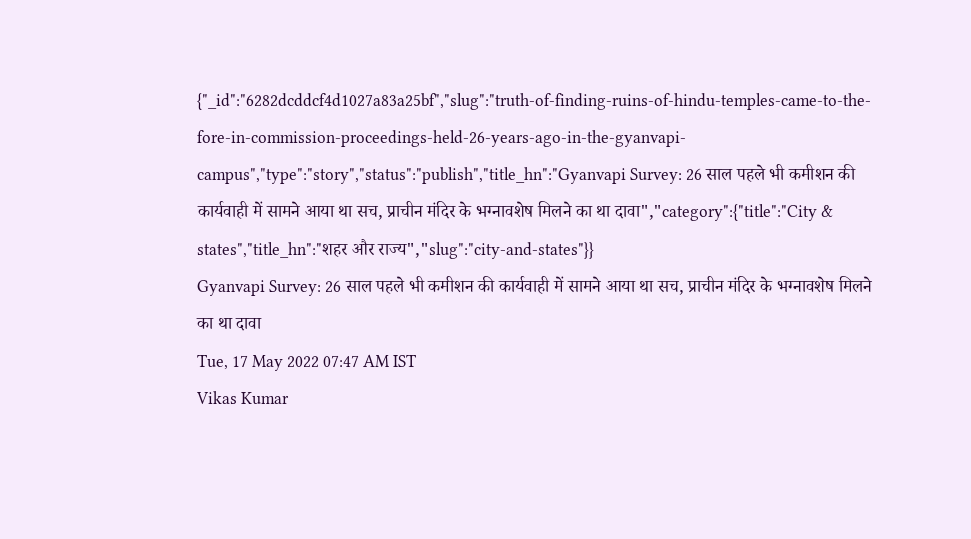{"_id":"6282dcddcf4d1027a83a25bf","slug":"truth-of-finding-ruins-of-hindu-temples-came-to-the-fore-in-commission-proceedings-held-26-years-ago-in-the-gyanvapi-campus","type":"story","status":"publish","title_hn":"Gyanvapi Survey: 26 साल पहले भी कमीशन की कार्यवाही में सामने आया था सच, प्राचीन मंदिर के भग्नावशेष मिलने का था दावा","category":{"title":"City & states","title_hn":"शहर और राज्य","slug":"city-and-states"}}
Gyanvapi Survey: 26 साल पहले भी कमीशन की कार्यवाही में सामने आया था सच, प्राचीन मंदिर के भग्नावशेष मिलने का था दावा
Tue, 17 May 2022 07:47 AM IST
Vikas Kumar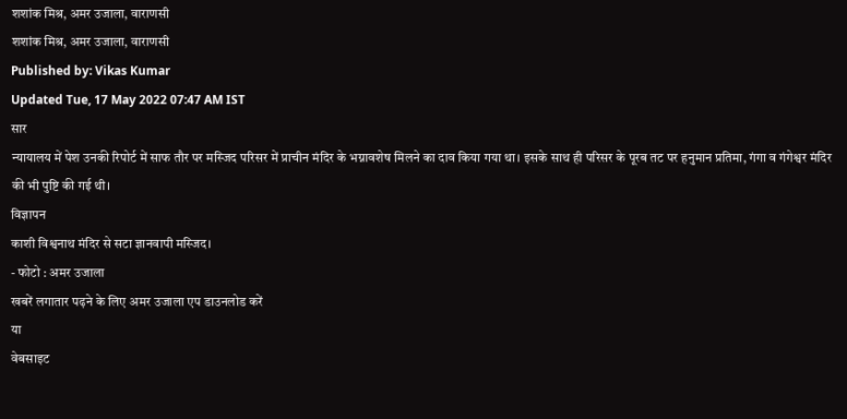शशांक मिश्र, अमर उजाला, वाराणसी
शशांक मिश्र, अमर उजाला, वाराणसी
Published by: Vikas Kumar
Updated Tue, 17 May 2022 07:47 AM IST
सार
न्यायालय में पेश उनकी रिपोर्ट में साफ तौर पर मस्जिद परिसर में प्राचीन मंदिर के भग्नावशेष मिलने का दाव किया गया था। इसके साथ ही परिसर के पूरब तट पर हनुमान प्रतिमा, गंगा व गंगेश्वर मंदिर की भी पुष्टि की गई थी।
विज्ञापन
काशी विश्वनाथ मंदिर से सटा ज्ञानवापी मस्जिद।
- फोटो : अमर उजाला
खबरें लगातार पढ़ने के लिए अमर उजाला एप डाउनलोड करें
या
वेबसाइट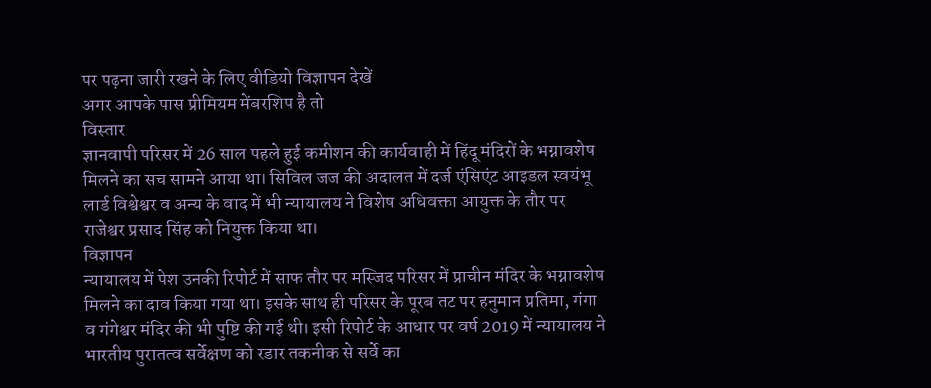पर पढ़ना जारी रखने के लिए वीडियो विज्ञापन देखें
अगर आपके पास प्रीमियम मेंबरशिप है तो
विस्तार
ज्ञानवापी परिसर में 26 साल पहले हुई कमीशन की कार्यवाही में हिंदू मंदिरों के भग्नावशेष मिलने का सच सामने आया था। सिविल जज की अदालत में दर्ज एंसिएंट आइडल स्वयंभू लार्ड विश्वेश्वर व अन्य के वाद में भी न्यायालय ने विशेष अधिवक्ता आयुक्त के तौर पर राजेश्वर प्रसाद सिंह को नियुक्त किया था।
विज्ञापन
न्यायालय में पेश उनकी रिपोर्ट में साफ तौर पर मस्जिद परिसर में प्राचीन मंदिर के भग्नावशेष मिलने का दाव किया गया था। इसके साथ ही परिसर के पूरब तट पर हनुमान प्रतिमा, गंगा व गंगेश्वर मंदिर की भी पुष्टि की गई थी। इसी रिपोर्ट के आधार पर वर्ष 2019 में न्यायालय ने भारतीय पुरातत्व सर्वेक्षण को रडार तकनीक से सर्वे का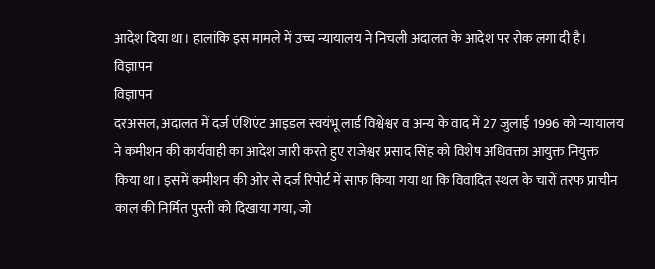आदेश दिया था। हालांकि इस मामले में उच्च न्यायालय ने निचली अदालत के आदेश पर रोक लगा दी है।
विज्ञापन
विज्ञापन
दरअसल, अदालत में दर्ज एंशिएंट आइडल स्वयंभू लार्ड विश्वेश्वर व अन्य के वाद में 27 जुलाई 1996 को न्यायालय ने कमीशन की कार्यवाही का आदेश जारी करते हुए राजेश्वर प्रसाद सिंह को विशेष अधिवक्ता आयुक्त नियुक्त किया था। इसमें कमीशन की ओर से दर्ज रिपोर्ट में साफ किया गया था कि विवादित स्थल के चारों तरफ प्राचीन काल की निर्मित पुस्ती को दिखाया गया, जो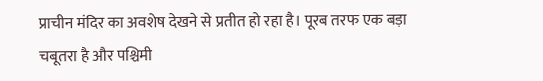प्राचीन मंदिर का अवशेष देखने से प्रतीत हो रहा है। पूरब तरफ एक बड़ा चबूतरा है और पश्चिमी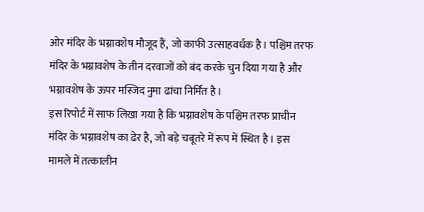ओर मंदिर के भग्नावशेष मौजूद हैं, जो काफी उत्साहवर्धक है। पश्चिम तरफ मंदिर के भग्नावशेष के तीन दरवाजों को बंद करके चुन दिया गया है और भग्नावशेष के ऊपर मस्जिद नुमा ढांचा निर्मित है।
इस रिपोर्ट में साफ लिखा गया है कि भग्नावशेष के पश्चिम तरफ प्राचीन मंदिर के भग्नावशेष का ढेर है, जो बड़े चबूतरे में रूप में स्थित है। इस मामले में तत्कालीन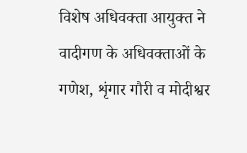विशेष अधिवक्ता आयुक्त ने वादीगण के अधिवक्ताओं के गणेश, शृंगार गौरी व मोदीश्वर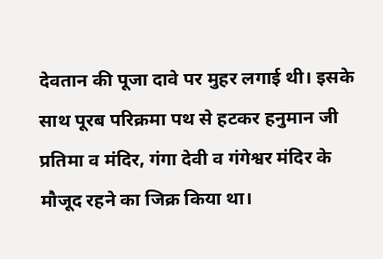देवतान की पूजा दावे पर मुहर लगाई थी। इसके साथ पूरब परिक्रमा पथ से हटकर हनुमान जी प्रतिमा व मंदिर, गंगा देवी व गंगेश्वर मंदिर के मौजूद रहने का जिक्र किया था।